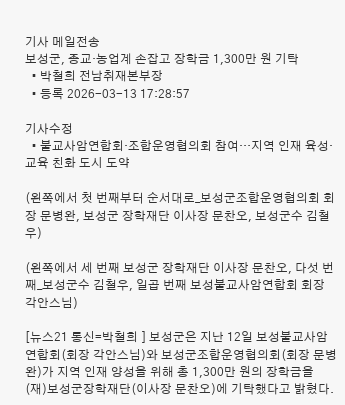기사 메일전송
보성군, 종교·농업계 손잡고 장학금 1,300만 원 기탁
  • 박철희 전남취재본부장
  • 등록 2026-03-13 17:28:57

기사수정
  • 불교사암연합회·조합운영협의회 참여…지역 인재 육성·교육 친화 도시 도약

(왼쪽에서 첫 번째부터 순서대로_보성군조합운영협의회 회장 문병완, 보성군 장학재단 이사장 문찬오, 보성군수 김철우)

(왼쪽에서 세 번째 보성군 장학재단 이사장 문찬오, 다섯 번째_보성군수 김철우, 일곱 번째 보성불교사암연합회 회장 각안스님)

[뉴스21 통신=박철희 ] 보성군은 지난 12일 보성불교사암연합회(회장 각안스님)와 보성군조합운영협의회(회장 문병완)가 지역 인재 양성을 위해 총 1,300만 원의 장학금을 (재)보성군장학재단(이사장 문찬오)에 기탁했다고 밝혔다.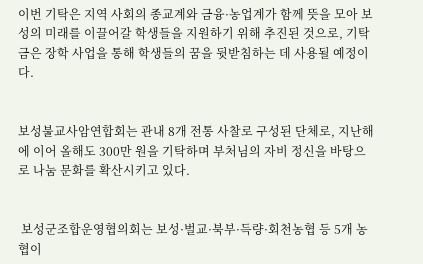이번 기탁은 지역 사회의 종교계와 금융·농업계가 함께 뜻을 모아 보성의 미래를 이끌어갈 학생들을 지원하기 위해 추진된 것으로, 기탁금은 장학 사업을 통해 학생들의 꿈을 뒷받침하는 데 사용될 예정이다.


보성불교사암연합회는 관내 8개 전통 사찰로 구성된 단체로, 지난해에 이어 올해도 300만 원을 기탁하며 부처님의 자비 정신을 바탕으로 나눔 문화를 확산시키고 있다.


 보성군조합운영협의회는 보성·벌교·북부·득량·회천농협 등 5개 농협이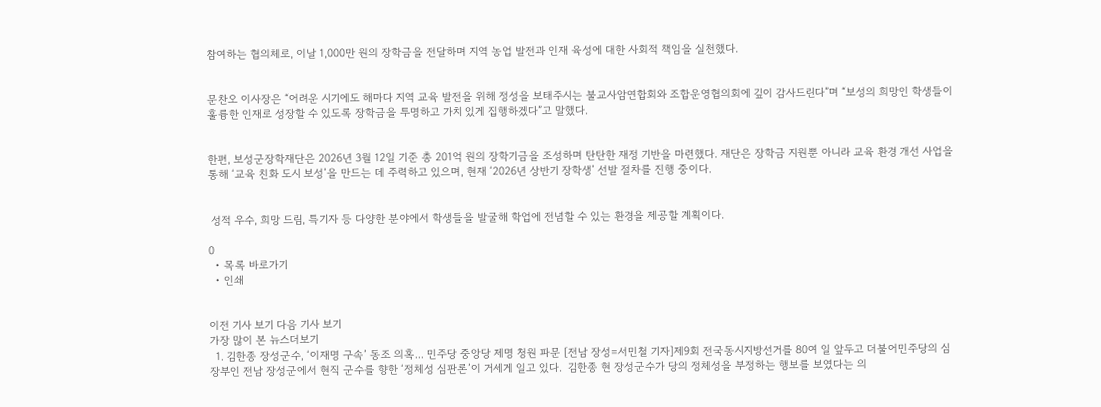참여하는 협의체로, 이날 1,000만 원의 장학금을 전달하며 지역 농업 발전과 인재 육성에 대한 사회적 책임을 실천했다.


문찬오 이사장은 “어려운 시기에도 해마다 지역 교육 발전을 위해 정성을 보태주시는 불교사암연합회와 조합운영협의회에 깊이 감사드린다”며 “보성의 희망인 학생들이 훌륭한 인재로 성장할 수 있도록 장학금을 투명하고 가치 있게 집행하겠다”고 말했다.


한편, 보성군장학재단은 2026년 3월 12일 기준 총 201억 원의 장학기금을 조성하며 탄탄한 재정 기반을 마련했다. 재단은 장학금 지원뿐 아니라 교육 환경 개선 사업을 통해 ‘교육 친화 도시 보성’을 만드는 데 주력하고 있으며, 현재 ‘2026년 상반기 장학생’ 선발 절차를 진행 중이다.


 성적 우수, 희망 드림, 특기자 등 다양한 분야에서 학생들을 발굴해 학업에 전념할 수 있는 환경을 제공할 계획이다.

0
  • 목록 바로가기
  • 인쇄


이전 기사 보기 다음 기사 보기
가장 많이 본 뉴스더보기
  1. 김한종 장성군수, ‘이재명 구속’ 동조 의혹... 민주당 중앙당 제명 청원 파문 [전남 장성=서민철 기자]제9회 전국동시지방선거를 80여 일 앞두고 더불어민주당의 심장부인 전남 장성군에서 현직 군수를 향한 ‘정체성 심판론’이 거세게 일고 있다.  김한종 현 장성군수가 당의 정체성을 부정하는 행보를 보였다는 의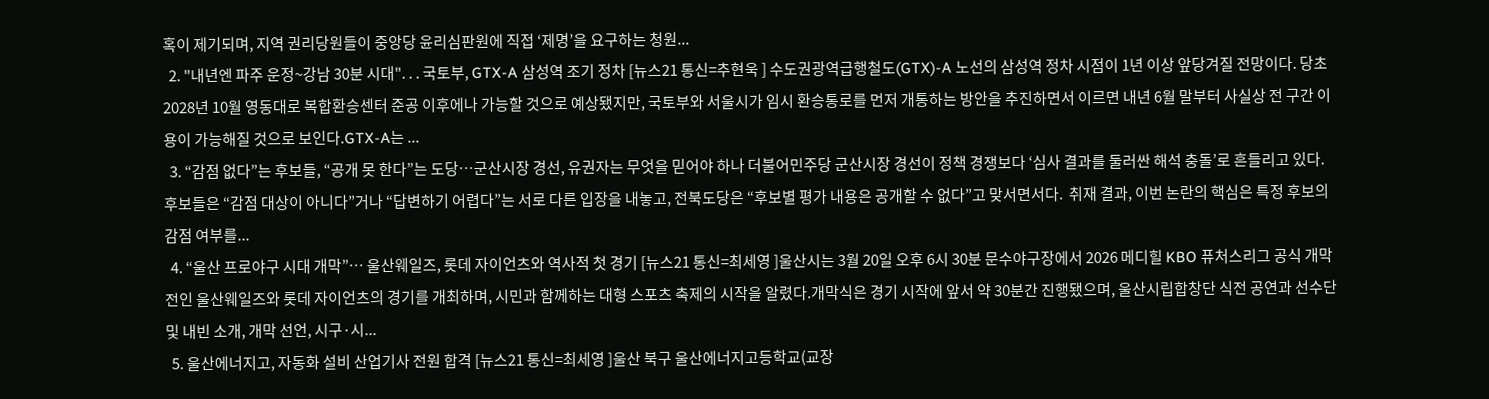혹이 제기되며, 지역 권리당원들이 중앙당 윤리심판원에 직접 ‘제명’을 요구하는 청원...
  2. "내년엔 파주 운정~강남 30분 시대". . . 국토부, GTX-A 삼성역 조기 정차 [뉴스21 통신=추현욱 ] 수도권광역급행철도(GTX)-A 노선의 삼성역 정차 시점이 1년 이상 앞당겨질 전망이다. 당초 2028년 10월 영동대로 복합환승센터 준공 이후에나 가능할 것으로 예상됐지만, 국토부와 서울시가 임시 환승통로를 먼저 개통하는 방안을 추진하면서 이르면 내년 6월 말부터 사실상 전 구간 이용이 가능해질 것으로 보인다.GTX-A는 ...
  3. “감점 없다”는 후보들, “공개 못 한다”는 도당…군산시장 경선, 유권자는 무엇을 믿어야 하나 더불어민주당 군산시장 경선이 정책 경쟁보다 ‘심사 결과를 둘러싼 해석 충돌’로 흔들리고 있다. 후보들은 “감점 대상이 아니다”거나 “답변하기 어렵다”는 서로 다른 입장을 내놓고, 전북도당은 “후보별 평가 내용은 공개할 수 없다”고 맞서면서다.  취재 결과, 이번 논란의 핵심은 특정 후보의 감점 여부를...
  4. “울산 프로야구 시대 개막”… 울산웨일즈, 롯데 자이언츠와 역사적 첫 경기 [뉴스21 통신=최세영 ]울산시는 3월 20일 오후 6시 30분 문수야구장에서 2026 메디힐 KBO 퓨처스리그 공식 개막전인 울산웨일즈와 롯데 자이언츠의 경기를 개최하며, 시민과 함께하는 대형 스포츠 축제의 시작을 알렸다.개막식은 경기 시작에 앞서 약 30분간 진행됐으며, 울산시립합창단 식전 공연과 선수단 및 내빈 소개, 개막 선언, 시구·시...
  5. 울산에너지고, 자동화 설비 산업기사 전원 합격 [뉴스21 통신=최세영 ]울산 북구 울산에너지고등학교(교장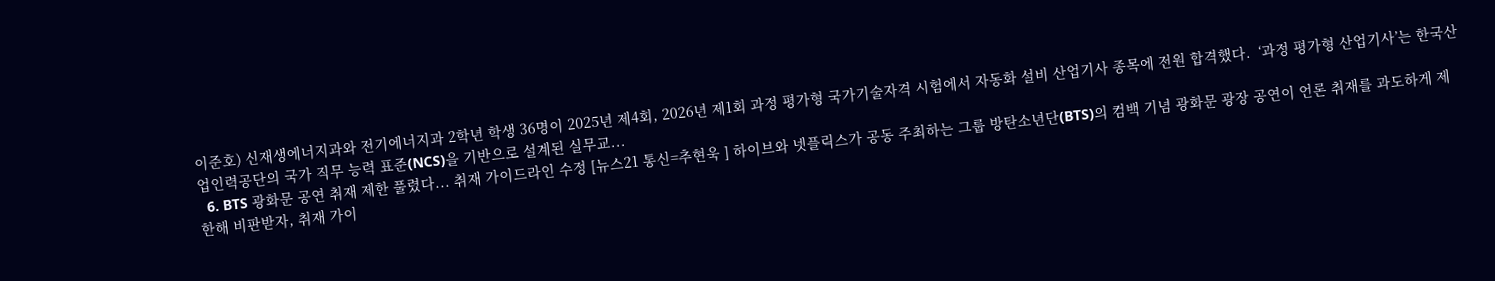이준호) 신재생에너지과와 전기에너지과 2학년 학생 36명이 2025년 제4회, 2026년 제1회 과정 평가형 국가기술자격 시험에서 자동화 설비 산업기사 종목에 전원 합격했다.  ‘과정 평가형 산업기사’는 한국산업인력공단의 국가 직무 능력 표준(NCS)을 기반으로 설계된 실무교...
  6. BTS 광화문 공연 취재 제한 풀렸다... 취재 가이드라인 수정 [뉴스21 통신=추현욱 ] 하이브와 넷플릭스가 공동 주최하는 그룹 방탄소년단(BTS)의 컴백 기념 광화문 광장 공연이 언론 취재를 과도하게 제한해 비판받자, 취재 가이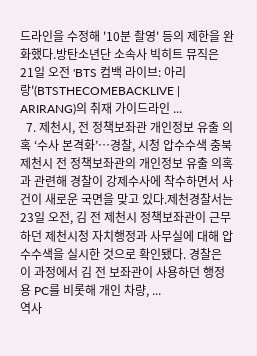드라인을 수정해 '10분 촬영' 등의 제한을 완화했다.방탄소년단 소속사 빅히트 뮤직은 21일 오전 'BTS 컴백 라이브: 아리랑'(BTSTHECOMEBACKLIVE | ARIRANG)의 취재 가이드라인 ...
  7. 제천시, 전 정책보좌관 개인정보 유출 의혹 ‘수사 본격화’…경찰, 시청 압수수색 충북 제천시 전 정책보좌관의 개인정보 유출 의혹과 관련해 경찰이 강제수사에 착수하면서 사건이 새로운 국면을 맞고 있다.제천경찰서는 23일 오전, 김 전 제천시 정책보좌관이 근무하던 제천시청 자치행정과 사무실에 대해 압수수색을 실시한 것으로 확인됐다. 경찰은 이 과정에서 김 전 보좌관이 사용하던 행정용 PC를 비롯해 개인 차량, ...
역사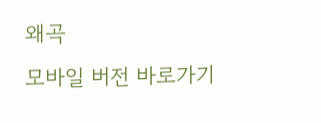왜곡
모바일 버전 바로가기